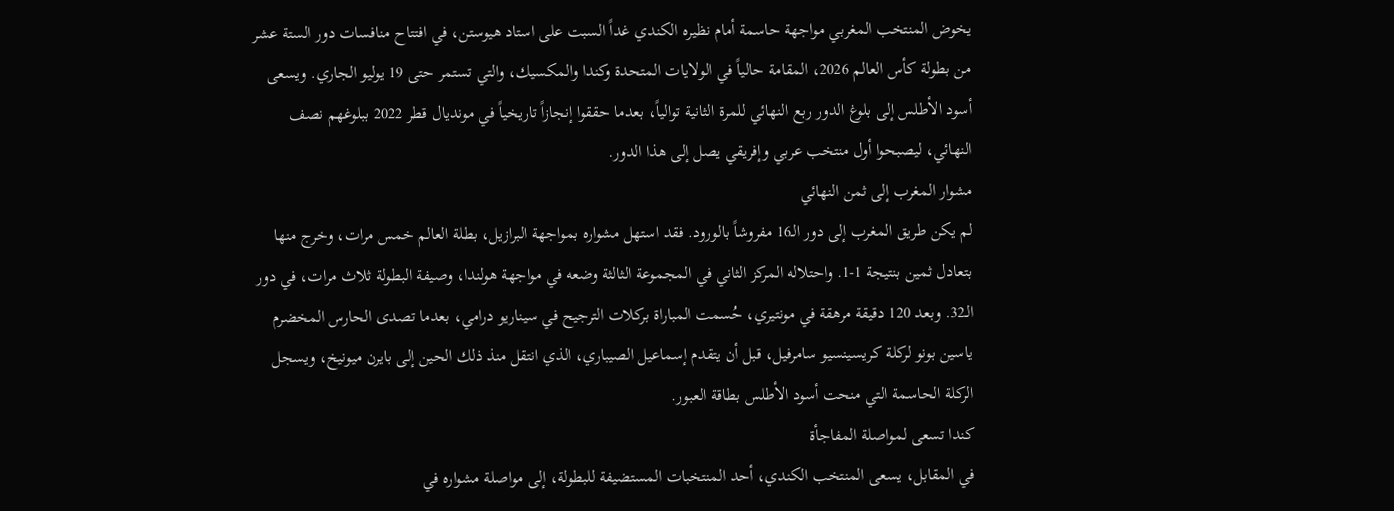يخوض المنتخب المغربي مواجهة حاسمة أمام نظيره الكندي غداً السبت على استاد هيوستن، في افتتاح منافسات دور الستة عشر من بطولة كأس العالم 2026، المقامة حالياً في الولايات المتحدة وكندا والمكسيك، والتي تستمر حتى 19 يوليو الجاري. ويسعى أسود الأطلس إلى بلوغ الدور ربع النهائي للمرة الثانية توالياً، بعدما حققوا إنجازاً تاريخياً في مونديال قطر 2022 ببلوغهم نصف النهائي، ليصبحوا أول منتخب عربي وإفريقي يصل إلى هذا الدور.
مشوار المغرب إلى ثمن النهائي
لم يكن طريق المغرب إلى دور الـ16 مفروشاً بالورود. فقد استهل مشواره بمواجهة البرازيل، بطلة العالم خمس مرات، وخرج منها بتعادل ثمين بنتيجة 1-1. واحتلاله المركز الثاني في المجموعة الثالثة وضعه في مواجهة هولندا، وصيفة البطولة ثلاث مرات، في دور الـ32. وبعد 120 دقيقة مرهقة في مونتيري، حُسمت المباراة بركلات الترجيح في سيناريو درامي، بعدما تصدى الحارس المخضرم ياسين بونو لركلة كريسينسيو سامرفيل، قبل أن يتقدم إسماعيل الصيباري، الذي انتقل منذ ذلك الحين إلى بايرن ميونيخ، ويسجل الركلة الحاسمة التي منحت أسود الأطلس بطاقة العبور.
كندا تسعى لمواصلة المفاجأة
في المقابل، يسعى المنتخب الكندي، أحد المنتخبات المستضيفة للبطولة، إلى مواصلة مشواره في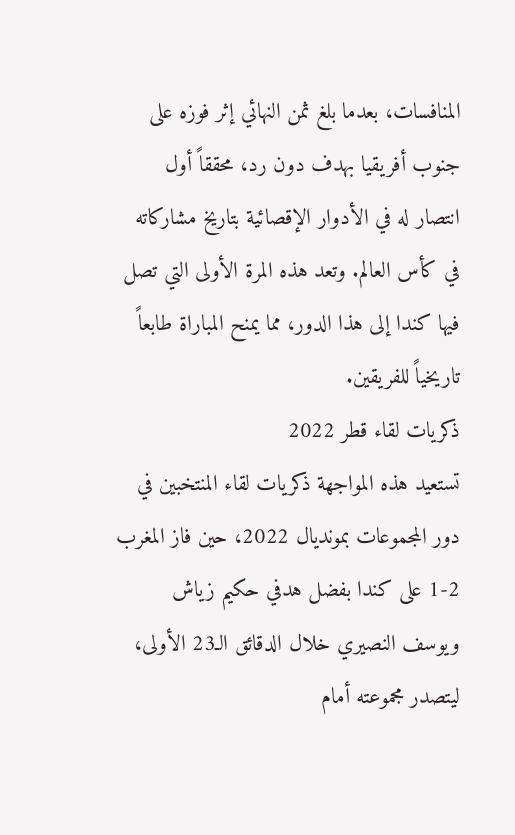المنافسات، بعدما بلغ ثمن النهائي إثر فوزه على جنوب أفريقيا بهدف دون رد، محققاً أول انتصار له في الأدوار الإقصائية بتاريخ مشاركاته في كأس العالم. وتعد هذه المرة الأولى التي تصل فيها كندا إلى هذا الدور، مما يمنح المباراة طابعاً تاريخياً للفريقين.
ذكريات لقاء قطر 2022
تستعيد هذه المواجهة ذكريات لقاء المنتخبين في دور المجموعات بمونديال 2022، حين فاز المغرب 2-1 على كندا بفضل هدفي حكيم زياش ويوسف النصيري خلال الدقائق الـ23 الأولى، ليتصدر مجموعته أمام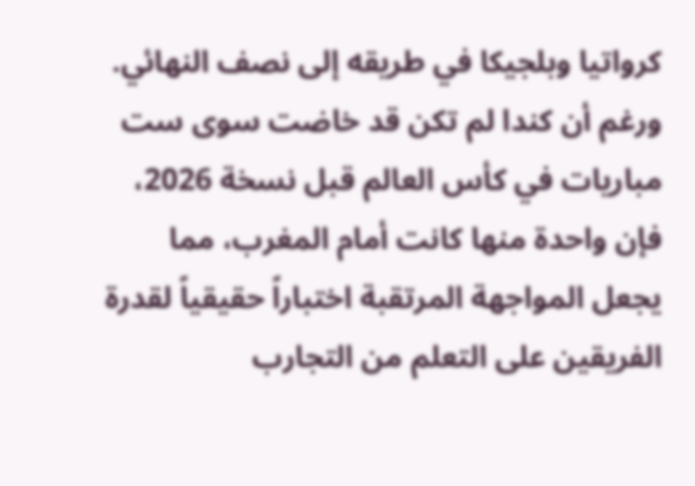كرواتيا وبلجيكا في طريقه إلى نصف النهائي. ورغم أن كندا لم تكن قد خاضت سوى ست مباريات في كأس العالم قبل نسخة 2026، فإن واحدة منها كانت أمام المغرب، مما يجعل المواجهة المرتقبة اختباراً حقيقياً لقدرة الفريقين على التعلم من التجارب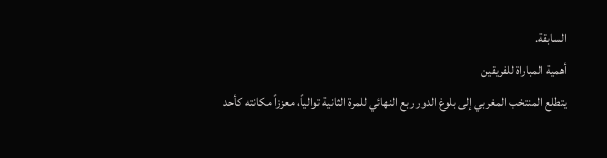السابقة.
أهمية المباراة للفريقين
يتطلع المنتخب المغربي إلى بلوغ الدور ربع النهائي للمرة الثانية توالياً، معززاً مكانته كأحد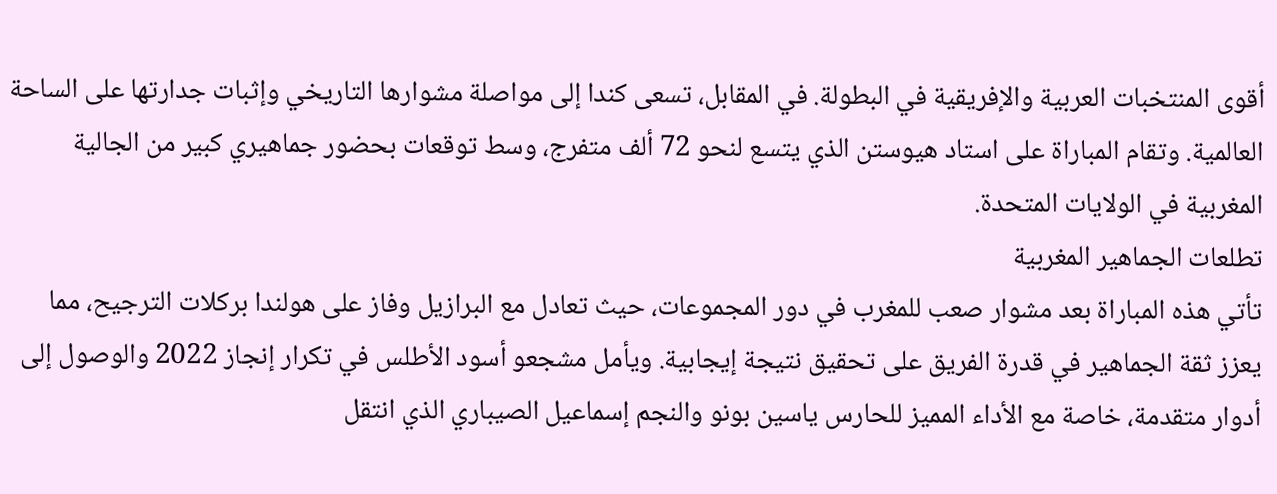أقوى المنتخبات العربية والإفريقية في البطولة. في المقابل، تسعى كندا إلى مواصلة مشوارها التاريخي وإثبات جدارتها على الساحة العالمية. وتقام المباراة على استاد هيوستن الذي يتسع لنحو 72 ألف متفرج، وسط توقعات بحضور جماهيري كبير من الجالية المغربية في الولايات المتحدة.
تطلعات الجماهير المغربية
تأتي هذه المباراة بعد مشوار صعب للمغرب في دور المجموعات، حيث تعادل مع البرازيل وفاز على هولندا بركلات الترجيح، مما يعزز ثقة الجماهير في قدرة الفريق على تحقيق نتيجة إيجابية. ويأمل مشجعو أسود الأطلس في تكرار إنجاز 2022 والوصول إلى أدوار متقدمة، خاصة مع الأداء المميز للحارس ياسين بونو والنجم إسماعيل الصيباري الذي انتقل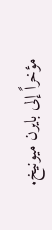مؤخراً إلى بايرن ميونيخ.